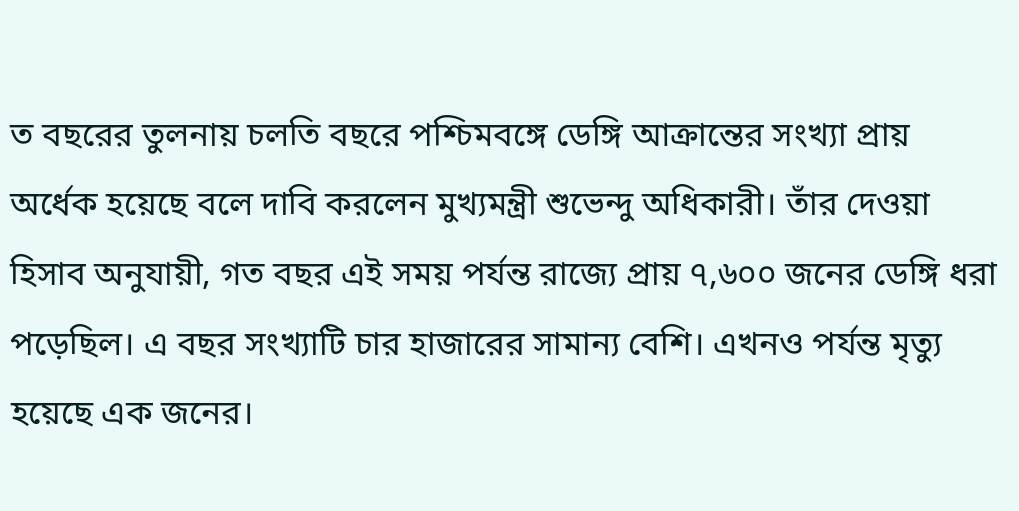ত বছরের তুলনায় চলতি বছরে পশ্চিমবঙ্গে ডেঙ্গি আক্রান্তের সংখ্যা প্রায় অর্ধেক হয়েছে বলে দাবি করলেন মুখ্যমন্ত্রী শুভেন্দু অধিকারী। তাঁর দেওয়া হিসাব অনুযায়ী, গত বছর এই সময় পর্যন্ত রাজ্যে প্রায় ৭,৬০০ জনের ডেঙ্গি ধরা পড়েছিল। এ বছর সংখ্যাটি চার হাজারের সামান্য বেশি। এখনও পর্যন্ত মৃত্যু হয়েছে এক জনের।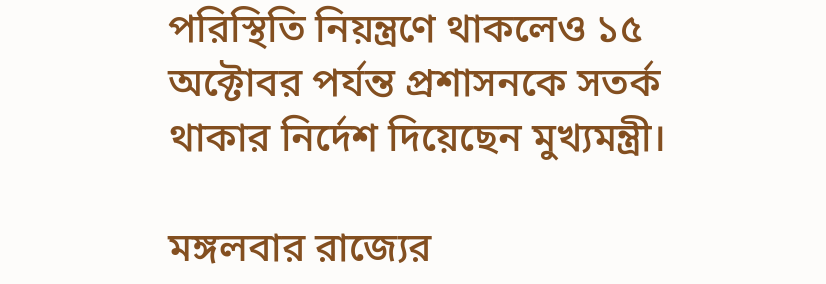পরিস্থিতি নিয়ন্ত্রণে থাকলেও ১৫ অক্টোবর পর্যন্ত প্রশাসনকে সতর্ক থাকার নির্দেশ দিয়েছেন মুখ্যমন্ত্রী।

মঙ্গলবার রাজ্যের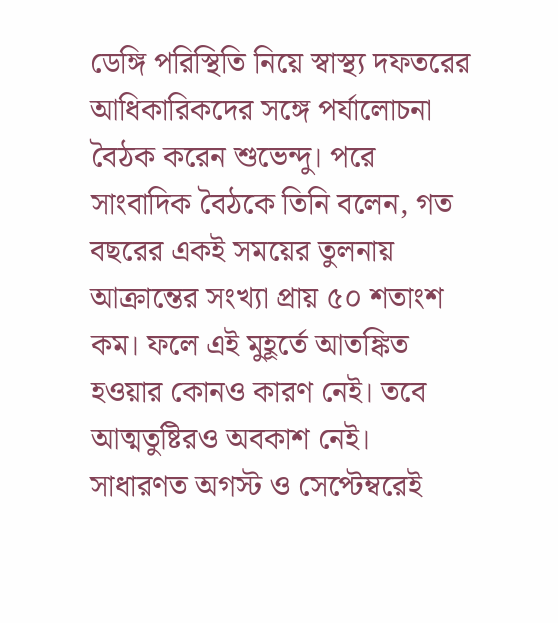ডেঙ্গি পরিস্থিতি নিয়ে স্বাস্থ্য দফতরের আধিকারিকদের সঙ্গে পর্যালোচনা বৈঠক করেন শুভেন্দু। পরে সাংবাদিক বৈঠকে তিনি বলেন, গত বছরের একই সময়ের তুলনায় আক্রান্তের সংখ্যা প্রায় ৫০ শতাংশ কম। ফলে এই মুহূর্তে আতঙ্কিত হওয়ার কোনও কারণ নেই। তবে আত্মতুষ্টিরও অবকাশ নেই। সাধারণত অগস্ট ও সেপ্টেম্বরেই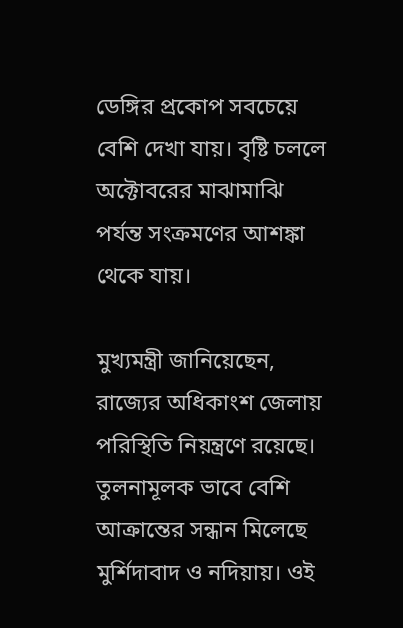ডেঙ্গির প্রকোপ সবচেয়ে বেশি দেখা যায়। বৃষ্টি চললে অক্টোবরের মাঝামাঝি পর্যন্ত সংক্রমণের আশঙ্কা থেকে যায়।

মুখ্যমন্ত্রী জানিয়েছেন, রাজ্যের অধিকাংশ জেলায় পরিস্থিতি নিয়ন্ত্রণে রয়েছে। তুলনামূলক ভাবে বেশি আক্রান্তের সন্ধান মিলেছে মুর্শিদাবাদ ও নদিয়ায়। ওই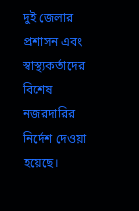দুই জেলার প্রশাসন এবং স্বাস্থ্যকর্তাদের বিশেষ নজরদারির নির্দেশ দেওয়া হয়েছে।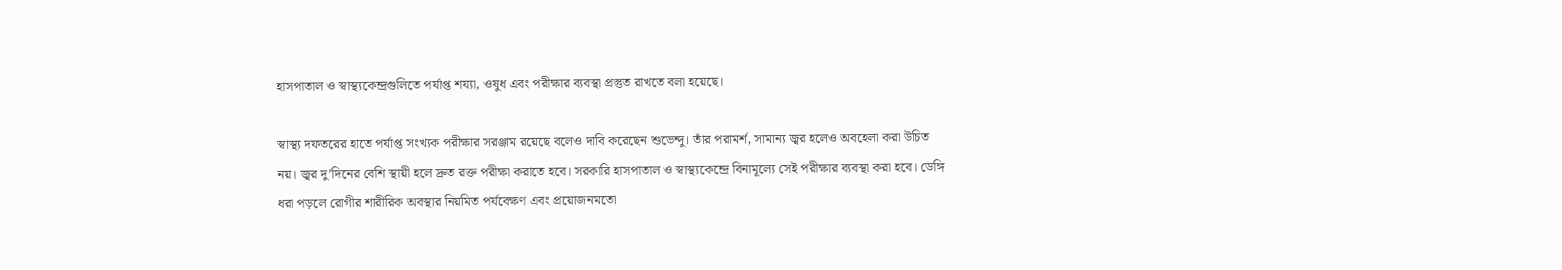হাসপাতাল ও স্বাস্থ্যকেন্দ্রগুলিতে পর্যাপ্ত শয্যা, ওষুধ এবং পরীক্ষার ব্যবস্থা প্রস্তুত রাখতে বলা হয়েছে।

স্বাস্থ্য দফতরের হাতে পর্যাপ্ত সংখ্যক পরীক্ষার সরঞ্জাম রয়েছে বলেও দাবি করেছেন শুভেন্দু। তাঁর পরামর্শ, সামান্য জ্বর হলেও অবহেলা করা উচিত নয়। জ্বর দু’দিনের বেশি স্থায়ী হলে দ্রুত রক্ত পরীক্ষা করাতে হবে। সরকারি হাসপাতাল ও স্বাস্থ্যকেন্দ্রে বিনামূল্যে সেই পরীক্ষার ব্যবস্থা করা হবে। ডেঙ্গি ধরা পড়লে রোগীর শারীরিক অবস্থার নিয়মিত পর্যবেক্ষণ এবং প্রয়োজনমতো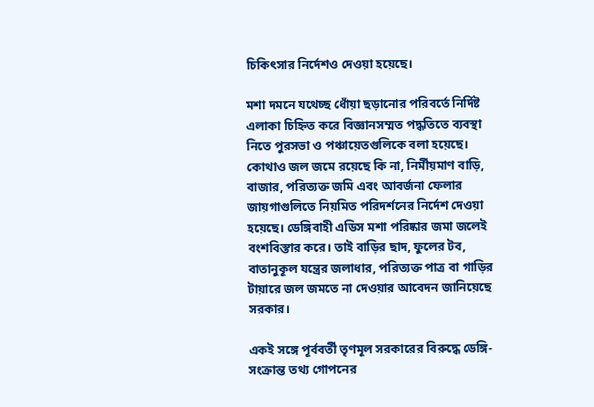চিকিৎসার নির্দেশও দেওয়া হয়েছে।

মশা দমনে যথেচ্ছ ধোঁয়া ছড়ানোর পরিবর্তে নির্দিষ্ট এলাকা চিহ্নিত করে বিজ্ঞানসম্মত পদ্ধতিতে ব্যবস্থা নিতে পুরসভা ও পঞ্চায়েতগুলিকে বলা হয়েছে। কোথাও জল জমে রয়েছে কি না, নির্মীয়মাণ বাড়ি, বাজার, পরিত্যক্ত জমি এবং আবর্জনা ফেলার জায়গাগুলিতে নিয়মিত পরিদর্শনের নির্দেশ দেওয়া হয়েছে। ডেঙ্গিবাহী এডিস মশা পরিষ্কার জমা জলেই বংশবিস্তার করে। তাই বাড়ির ছাদ, ফুলের টব, বাতানুকূল যন্ত্রের জলাধার, পরিত্যক্ত পাত্র বা গাড়ির টায়ারে জল জমতে না দেওয়ার আবেদন জানিয়েছে সরকার।

একই সঙ্গে পূর্ববর্তী তৃণমূল সরকারের বিরুদ্ধে ডেঙ্গি-সংক্রান্ত তথ্য গোপনের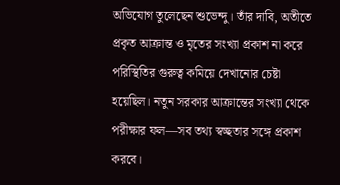অভিযোগ তুলেছেন শুভেন্দু। তাঁর দাবি, অতীতে প্রকৃত আক্রান্ত ও মৃতের সংখ্যা প্রকাশ না করে পরিস্থিতির গুরুত্ব কমিয়ে দেখানোর চেষ্টা হয়েছিল। নতুন সরকার আক্রান্তের সংখ্যা থেকে পরীক্ষার ফল—সব তথ্য স্বচ্ছতার সঙ্গে প্রকাশ করবে।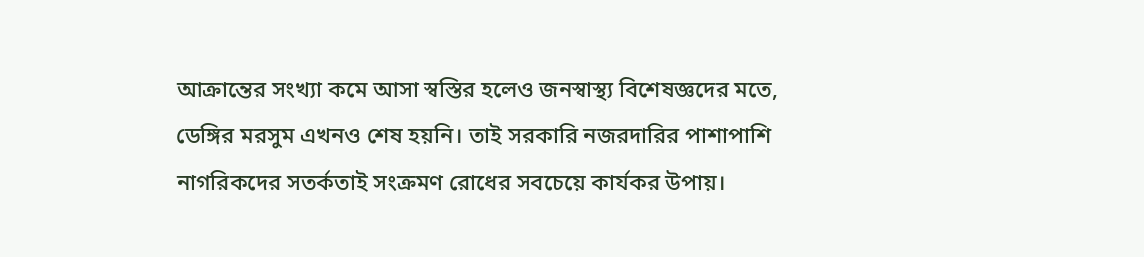আক্রান্তের সংখ্যা কমে আসা স্বস্তির হলেও জনস্বাস্থ্য বিশেষজ্ঞদের মতে, ডেঙ্গির মরসুম এখনও শেষ হয়নি। তাই সরকারি নজরদারির পাশাপাশি নাগরিকদের সতর্কতাই সংক্রমণ রোধের সবচেয়ে কার্যকর উপায়।